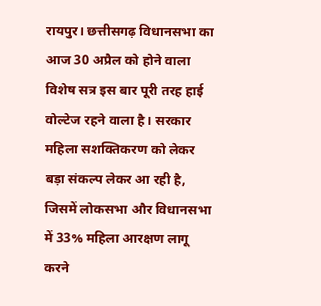रायपुर। छत्तीसगढ़ विधानसभा का आज 30 अप्रैल को होने वाला विशेष सत्र इस बार पूरी तरह हाई वोल्टेज रहने वाला है। सरकार महिला सशक्तिकरण को लेकर बड़ा संकल्प लेकर आ रही है, जिसमें लोकसभा और विधानसभा में 33% महिला आरक्षण लागू करने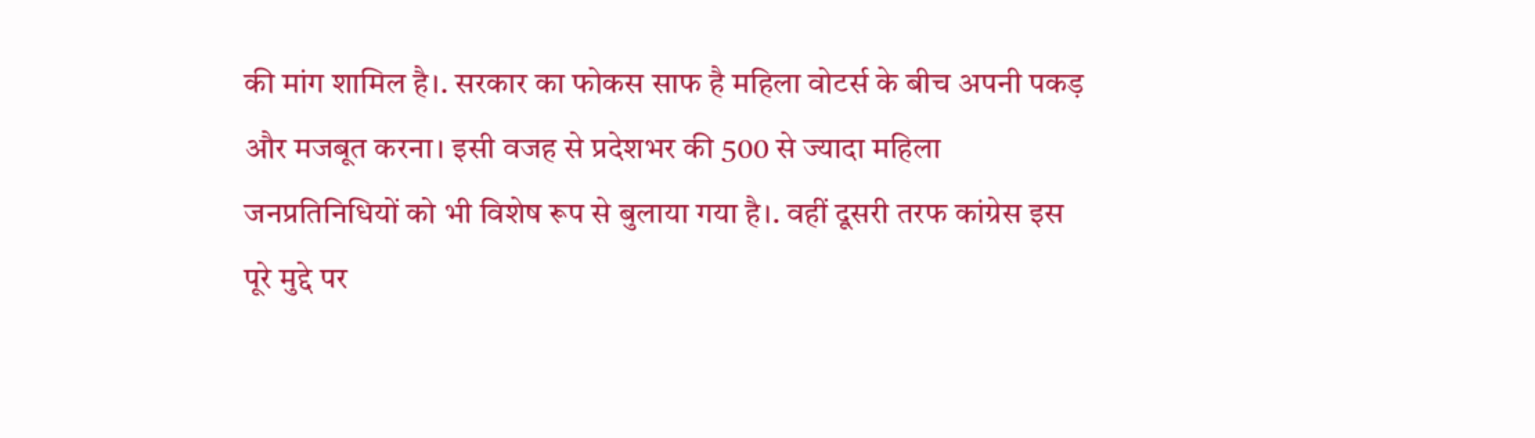की मांग शामिल है।. सरकार का फोकस साफ है महिला वोटर्स के बीच अपनी पकड़ और मजबूत करना। इसी वजह से प्रदेशभर की 500 से ज्यादा महिला जनप्रतिनिधियों को भी विशेष रूप से बुलाया गया है।. वहीं दूसरी तरफ कांग्रेस इस पूरे मुद्दे पर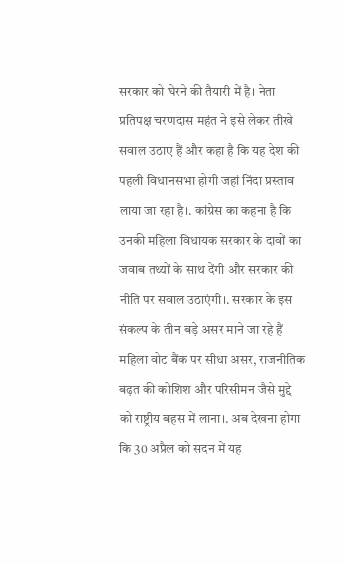सरकार को घेरने की तैयारी में है। नेता प्रतिपक्ष चरणदास महंत ने इसे लेकर तीखे सवाल उठाए हैं और कहा है कि यह देश की पहली विधानसभा होगी जहां निंदा प्रस्ताव लाया जा रहा है।. कांग्रेस का कहना है कि उनकी महिला विधायक सरकार के दावों का जवाब तथ्यों के साथ देंगी और सरकार की नीति पर सवाल उठाएंगी।. सरकार के इस संकल्प के तीन बड़े असर माने जा रहे हैं महिला वोट बैंक पर सीधा असर, राजनीतिक बढ़त की कोशिश और परिसीमन जैसे मुद्दे को राष्ट्रीय बहस में लाना।. अब देखना होगा कि 30 अप्रैल को सदन में यह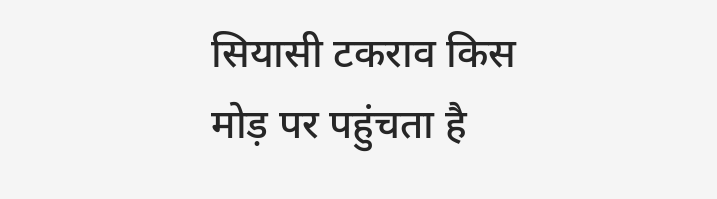सियासी टकराव किस मोड़ पर पहुंचता है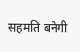सहमति बनेगी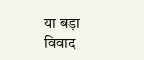या बड़ा विवाद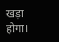खड़ा होगा।